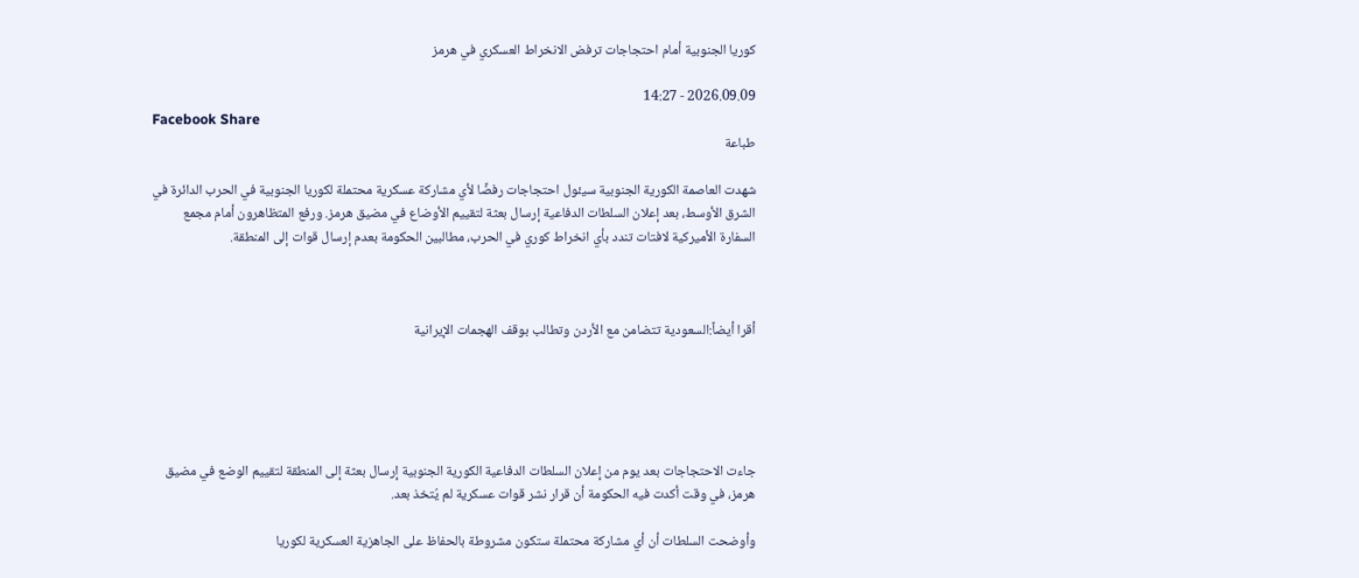كوريا الجنوبية أمام احتجاجات ترفض الانخراط العسكري في هرمز

2026.09.09 - 14:27
Facebook Share
طباعة

شهدت العاصمة الكورية الجنوبية سيئول احتجاجات رفضًا لأي مشاركة عسكرية محتملة لكوريا الجنوبية في الحرب الدائرة في الشرق الأوسط، بعد إعلان السلطات الدفاعية إرسال بعثة لتقييم الأوضاع في مضيق هرمز. ورفع المتظاهرون أمام مجمع السفارة الأميركية لافتات تندد بأي انخراط كوري في الحرب، مطالبين الحكومة بعدم إرسال قوات إلى المنطقة.



أقرا أيضاً:السعودية تتضامن مع الأردن وتطالب بوقف الهجمات الإيرانية





جاءت الاحتجاجات بعد يوم من إعلان السلطات الدفاعية الكورية الجنوبية إرسال بعثة إلى المنطقة لتقييم الوضع في مضيق هرمز، في وقت أكدت فيه الحكومة أن قرار نشر قوات عسكرية لم يُتخذ بعد.

وأوضحت السلطات أن أي مشاركة محتملة ستكون مشروطة بالحفاظ على الجاهزية العسكرية لكوريا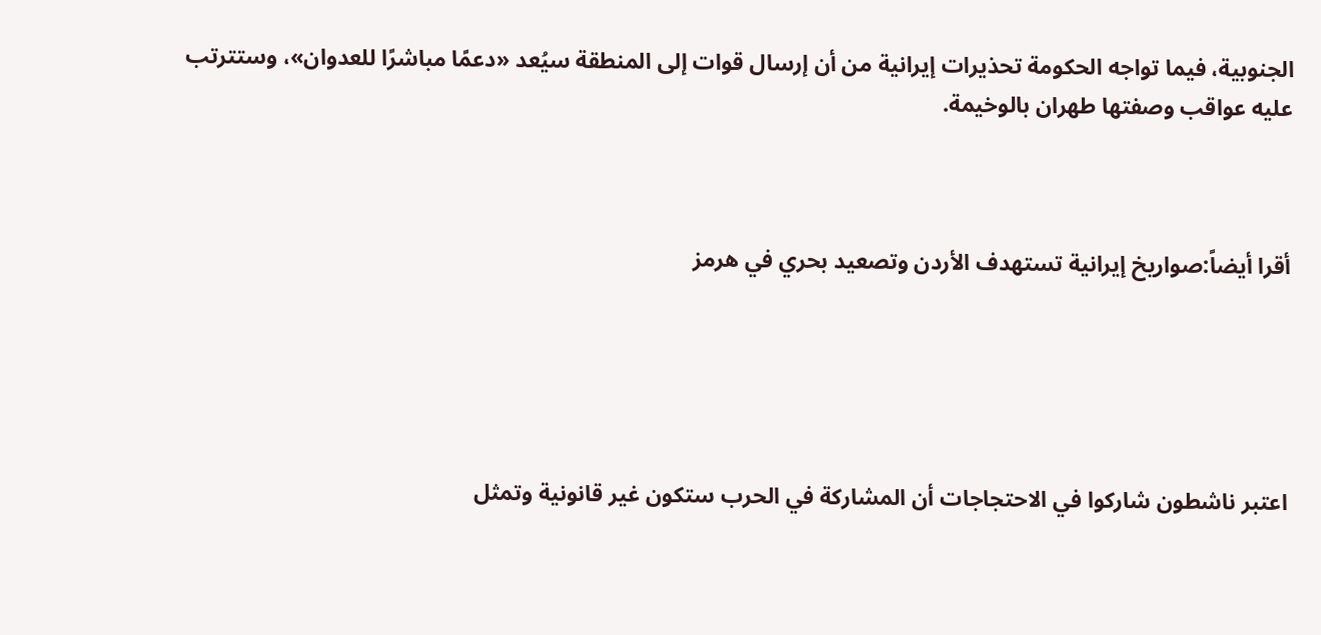الجنوبية، فيما تواجه الحكومة تحذيرات إيرانية من أن إرسال قوات إلى المنطقة سيُعد «دعمًا مباشرًا للعدوان»، وستترتب عليه عواقب وصفتها طهران بالوخيمة.



أقرا أيضاً:صواريخ إيرانية تستهدف الأردن وتصعيد بحري في هرمز





اعتبر ناشطون شاركوا في الاحتجاجات أن المشاركة في الحرب ستكون غير قانونية وتمثل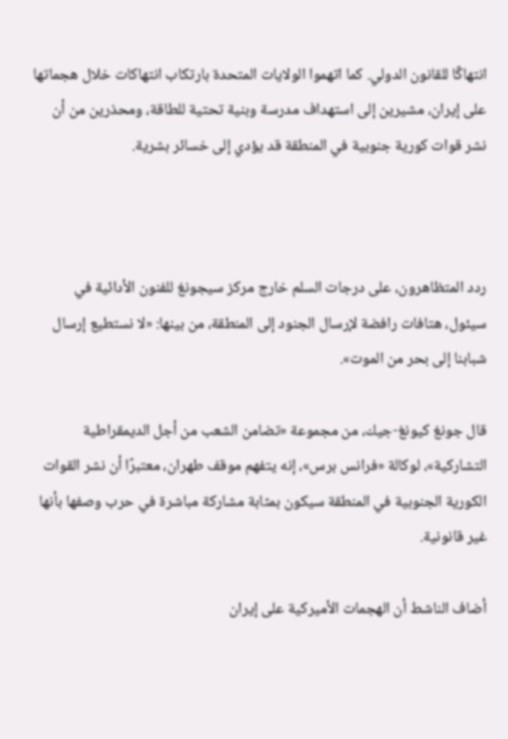انتهاكًا للقانون الدولي. كما اتهموا الولايات المتحدة بارتكاب انتهاكات خلال هجماتها على إيران، مشيرين إلى استهداف مدرسة وبنية تحتية للطاقة، ومحذرين من أن نشر قوات كورية جنوبية في المنطقة قد يؤدي إلى خسائر بشرية.



ردد المتظاهرون، على درجات السلم خارج مركز سيجونغ للفنون الأدائية في سيئول، هتافات رافضة لإرسال الجنود إلى المنطقة، من بينها: «لا نستطيع إرسال شبابنا إلى بحر من الموت».

قال جونغ كيونغ-جيك، من مجموعة «تضامن الشعب من أجل الديمقراطية التشاركية»، لوكالة «فرانس برس»، إنه يتفهم موقف طهران، معتبرًا أن نشر القوات الكورية الجنوبية في المنطقة سيكون بمثابة مشاركة مباشرة في حرب وصفها بأنها غير قانونية.

أضاف الناشط أن الهجمات الأميركية على إيران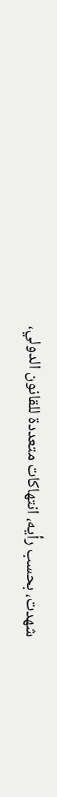شهدت، بحسب رأيه، انتهاكات متعددة للقانون الدولي،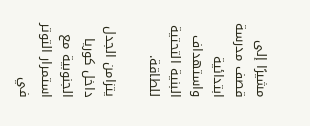مشيرًا إلى قصف مدرسة ابتدائية واستهداف البنية التحتية للطاقة.

يتزامن الجدل داخل كوريا الجنوبية مع استمرار التوتر في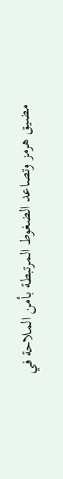مضيق هرمز وتصاعد الضغوط المرتبطة بأمن الملاحة في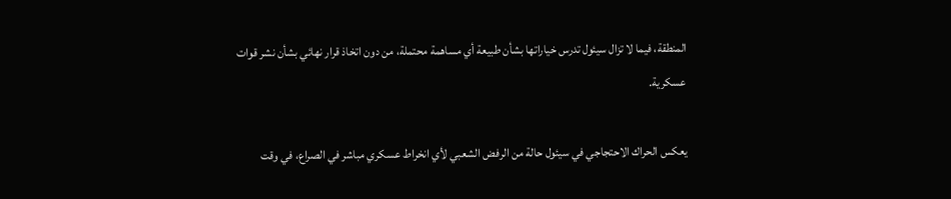المنطقة، فيما لا تزال سيئول تدرس خياراتها بشأن طبيعة أي مساهمة محتملة، من دون اتخاذ قرار نهائي بشأن نشر قوات عسكرية.

يعكس الحراك الاحتجاجي في سيئول حالة من الرفض الشعبي لأي انخراط عسكري مباشر في الصراع، في وقت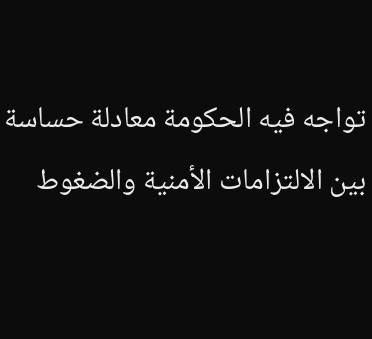تواجه فيه الحكومة معادلة حساسة بين الالتزامات الأمنية والضغوط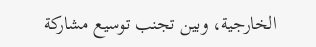الخارجية، وبين تجنب توسيع مشاركة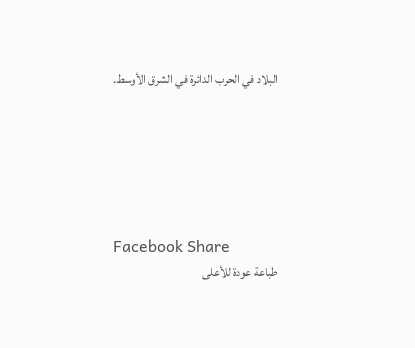البلاد في الحرب الدائرة في الشرق الأوسط.






Facebook Share
طباعة عودة للأعلى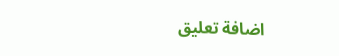اضافة تعليق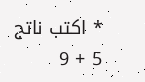* اكتب ناتج 5 + 9